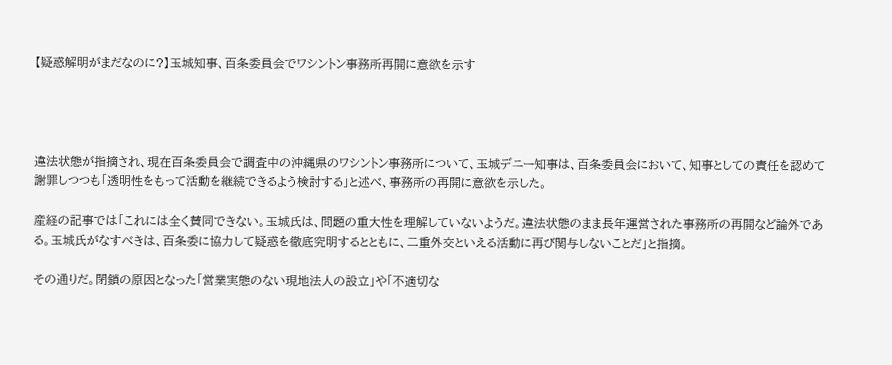【疑惑解明がまだなのに?】玉城知事、百条委員会でワシントン事務所再開に意欲を示す




違法状態が指摘され、現在百条委員会で調査中の沖縄県のワシントン事務所について、玉城デニー知事は、百条委員会において、知事としての責任を認めて謝罪しつつも「透明性をもって活動を継続できるよう検討する」と述べ、事務所の再開に意欲を示した。

産経の記事では「これには全く賛同できない。玉城氏は、問題の重大性を理解していないようだ。違法状態のまま長年運営された事務所の再開など論外である。玉城氏がなすべきは、百条委に協力して疑惑を徹底究明するとともに、二重外交といえる活動に再び関与しないことだ」と指摘。

その通りだ。閉鎖の原因となった「営業実態のない現地法人の設立」や「不適切な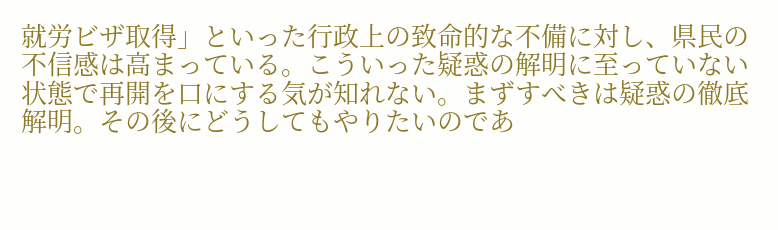就労ビザ取得」といった行政上の致命的な不備に対し、県民の不信感は高まっている。こういった疑惑の解明に至っていない状態で再開を口にする気が知れない。まずすべきは疑惑の徹底解明。その後にどうしてもやりたいのであ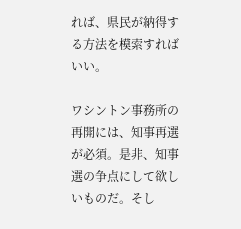れば、県民が納得する方法を模索すればいい。

ワシントン事務所の再開には、知事再選が必須。是非、知事選の争点にして欲しいものだ。そし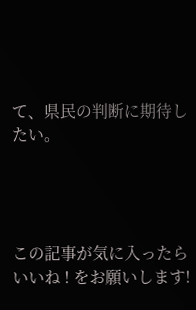て、県民の判断に期待したい。




この記事が気に入ったら
いいね ! をお願いします!